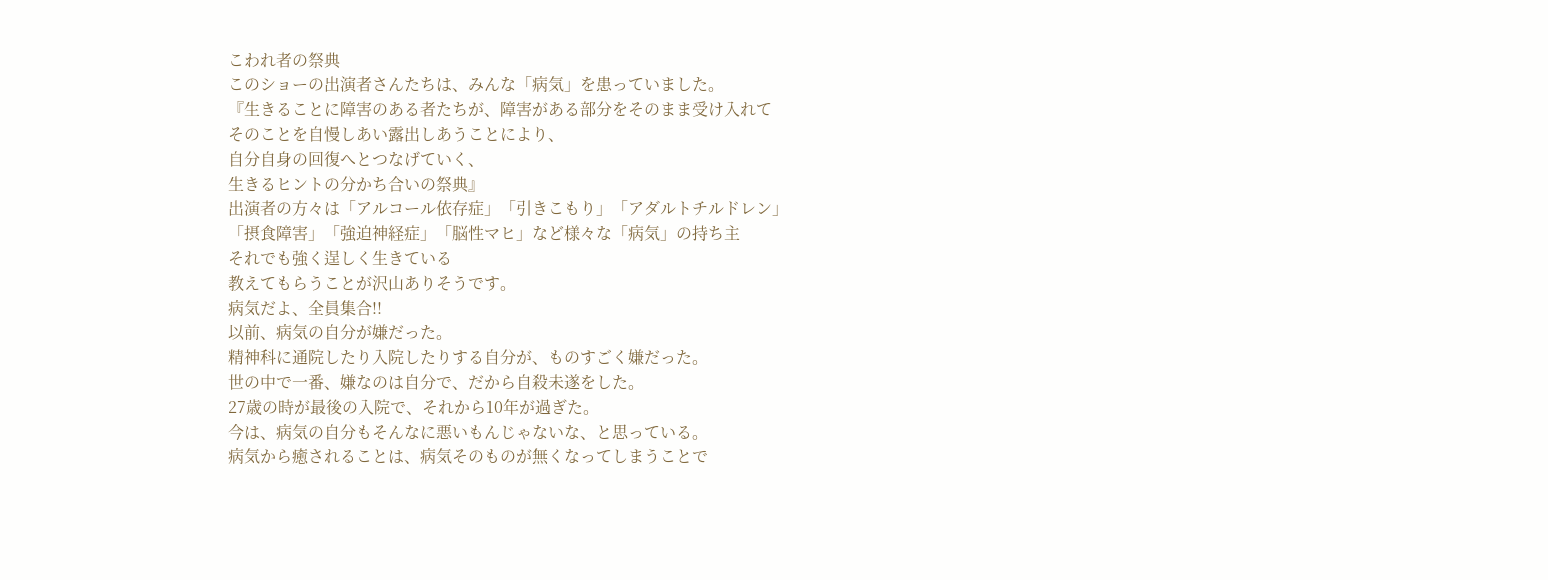こわれ者の祭典
このショーの出演者さんたちは、みんな「病気」を患っていました。
『生きることに障害のある者たちが、障害がある部分をそのまま受け入れて
そのことを自慢しあい露出しあうことにより、
自分自身の回復へとつなげていく、
生きるヒントの分かち合いの祭典』
出演者の方々は「アルコール依存症」「引きこもり」「アダルトチルドレン」
「摂食障害」「強迫神経症」「脳性マヒ」など様々な「病気」の持ち主
それでも強く逞しく生きている
教えてもらうことが沢山ありそうです。
病気だよ、全員集合!!
以前、病気の自分が嫌だった。
精神科に通院したり入院したりする自分が、ものすごく嫌だった。
世の中で一番、嫌なのは自分で、だから自殺未遂をした。
27歳の時が最後の入院で、それから10年が過ぎた。
今は、病気の自分もそんなに悪いもんじゃないな、と思っている。
病気から癒されることは、病気そのものが無くなってしまうことで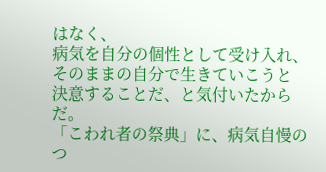はなく、
病気を自分の個性として受け入れ、そのままの自分で生きていこうと
決意することだ、と気付いたからだ。
「こわれ者の祭典」に、病気自慢のつ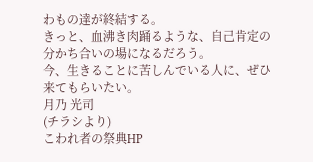わもの達が終結する。
きっと、血沸き肉踊るような、自己肯定の分かち合いの場になるだろう。
今、生きることに苦しんでいる人に、ぜひ来てもらいたい。
月乃 光司
(チラシより)
こわれ者の祭典HP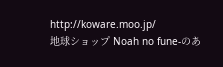http://koware.moo.jp/
地球ショップ Noah no fune-のあ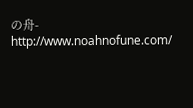の舟-
http://www.noahnofune.com/